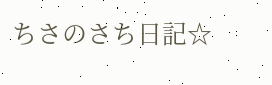ちさのさち日記☆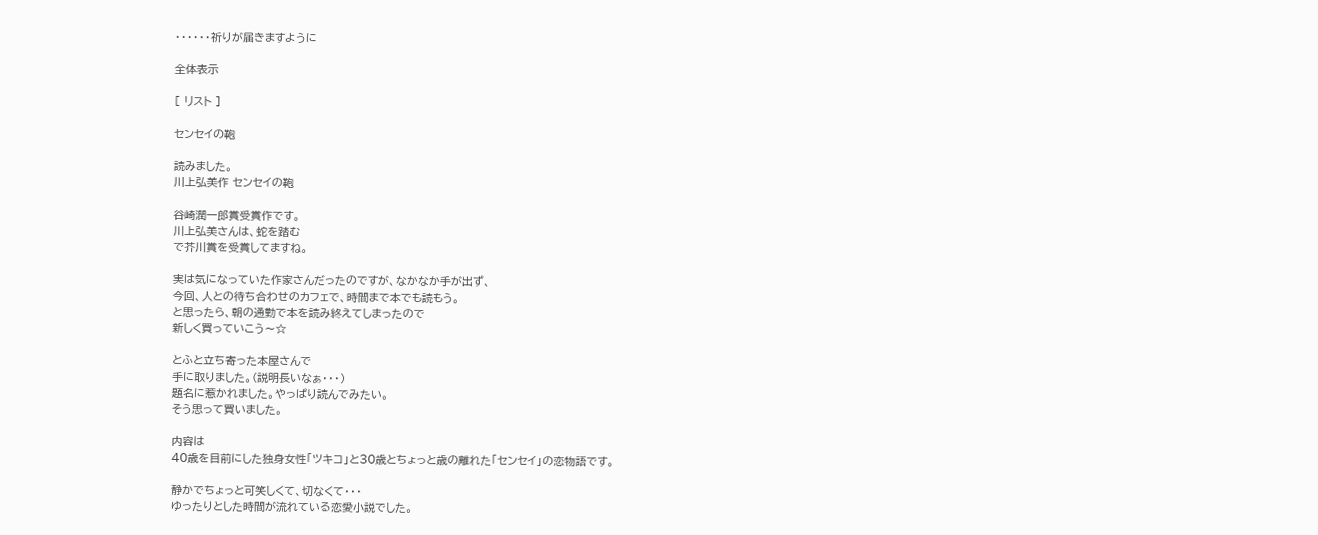・・・・・・祈りが届きますように

全体表示

[ リスト ]

センセイの鞄

読みました。
川上弘美作 センセイの鞄

谷崎潤一郎賞受賞作です。
川上弘美さんは、蛇を踏む
で芥川賞を受賞してますね。

実は気になっていた作家さんだったのですが、なかなか手が出ず、
今回、人との待ち合わせのカフェで、時間まで本でも読もう。
と思ったら、朝の通勤で本を読み終えてしまったので
新しく買っていこう〜☆

とふと立ち寄った本屋さんで
手に取りました。(説明長いなぁ・・・)
題名に惹かれました。やっぱり読んでみたい。
そう思って買いました。

内容は
40歳を目前にした独身女性「ツキコ」と30歳とちょっと歳の離れた「センセイ」の恋物語です。

静かでちょっと可笑しくて、切なくて・・・
ゆったりとした時間が流れている恋愛小説でした。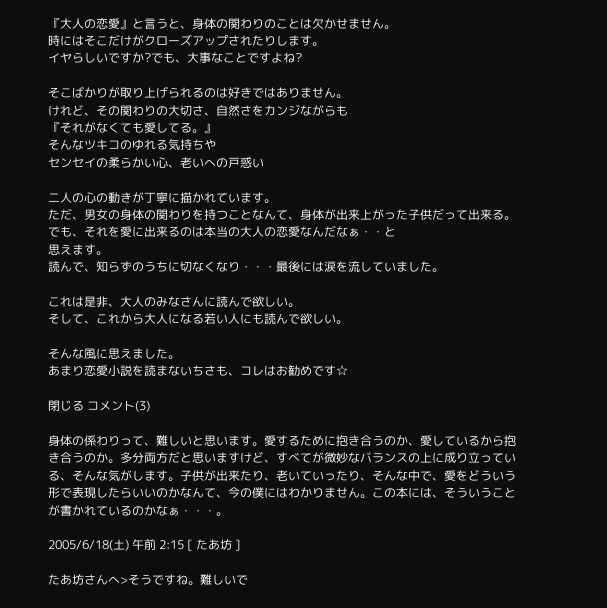『大人の恋愛』と言うと、身体の関わりのことは欠かせません。
時にはそこだけがクローズアップされたりします。
イヤらしいですか?でも、大事なことですよね?

そこばかりが取り上げられるのは好きではありません。
けれど、その関わりの大切さ、自然さをカンジながらも
『それがなくても愛してる。』
そんなツキコのゆれる気持ちや
センセイの柔らかい心、老いへの戸惑い

二人の心の動きが丁寧に描かれています。
ただ、男女の身体の関わりを持つことなんて、身体が出来上がった子供だって出来る。
でも、それを愛に出来るのは本当の大人の恋愛なんだなぁ・・と
思えます。
読んで、知らずのうちに切なくなり・・・最後には涙を流していました。

これは是非、大人のみなさんに読んで欲しい。
そして、これから大人になる若い人にも読んで欲しい。

そんな風に思えました。
あまり恋愛小説を読まないちさも、コレはお勧めです☆

閉じる コメント(3)

身体の係わりって、難しいと思います。愛するために抱き合うのか、愛しているから抱き合うのか。多分両方だと思いますけど、すべてが微妙なバランスの上に成り立っている、そんな気がします。子供が出来たり、老いていったり、そんな中で、愛をどういう形で表現したらいいのかなんて、今の僕にはわかりません。この本には、そういうことが書かれているのかなぁ・・・。

2005/6/18(土) 午前 2:15 [ たあ坊 ]

たあ坊さんへ>そうですね。難しいで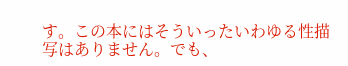す。この本にはそういったいわゆる性描写はありません。でも、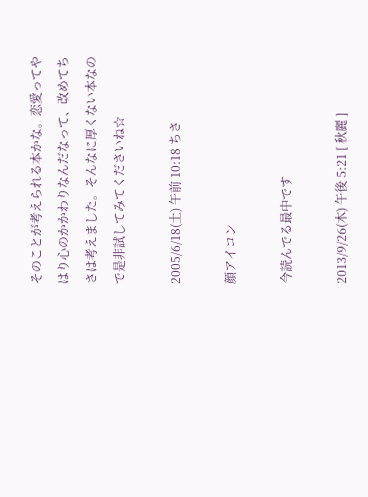そのことが考えられる本かな。恋愛ってやはり心のかかわりなんだなって、改めてちさは考えました。そんなに厚くない本なので是非試してみてくださいね☆

2005/6/18(土) 午前 10:18 ちさ

顔アイコン

今読んでる最中です

2013/9/26(木) 午後 5:21 [ 秋麗 ]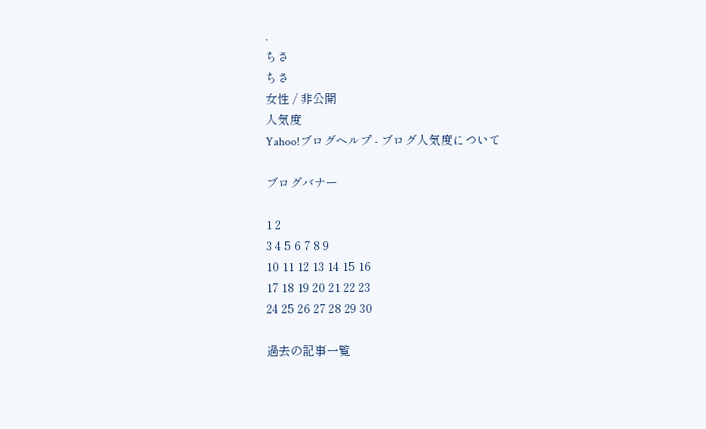.
ちさ
ちさ
女性 / 非公開
人気度
Yahoo!ブログヘルプ - ブログ人気度について

ブログバナー

1 2
3 4 5 6 7 8 9
10 11 12 13 14 15 16
17 18 19 20 21 22 23
24 25 26 27 28 29 30

過去の記事一覧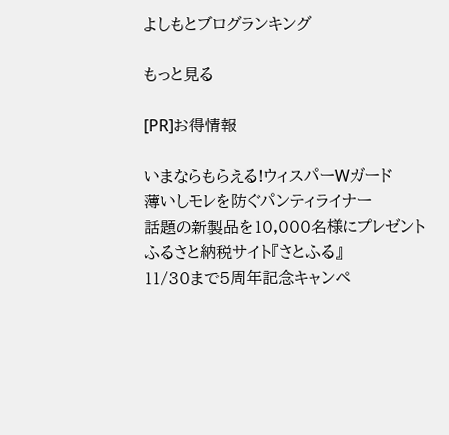よしもとブログランキング

もっと見る

[PR]お得情報

いまならもらえる!ウィスパーWガード
薄いしモレを防ぐパンティライナー
話題の新製品を10,000名様にプレゼント
ふるさと納税サイト『さとふる』
11/30まで5周年記念キャンペ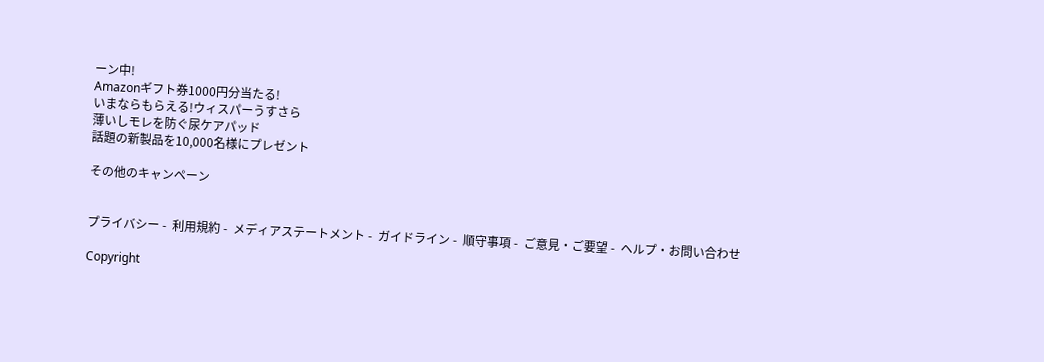ーン中!
Amazonギフト券1000円分当たる!
いまならもらえる!ウィスパーうすさら
薄いしモレを防ぐ尿ケアパッド
話題の新製品を10,000名様にプレゼント

その他のキャンペーン


プライバシー -  利用規約 -  メディアステートメント -  ガイドライン -  順守事項 -  ご意見・ご要望 -  ヘルプ・お問い合わせ

Copyright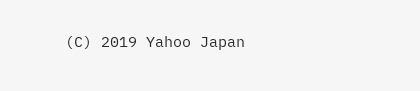(C) 2019 Yahoo Japan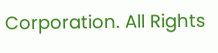Corporation. All Rights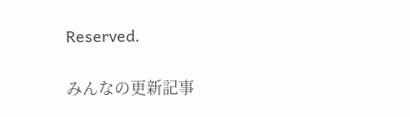Reserved.

みんなの更新記事